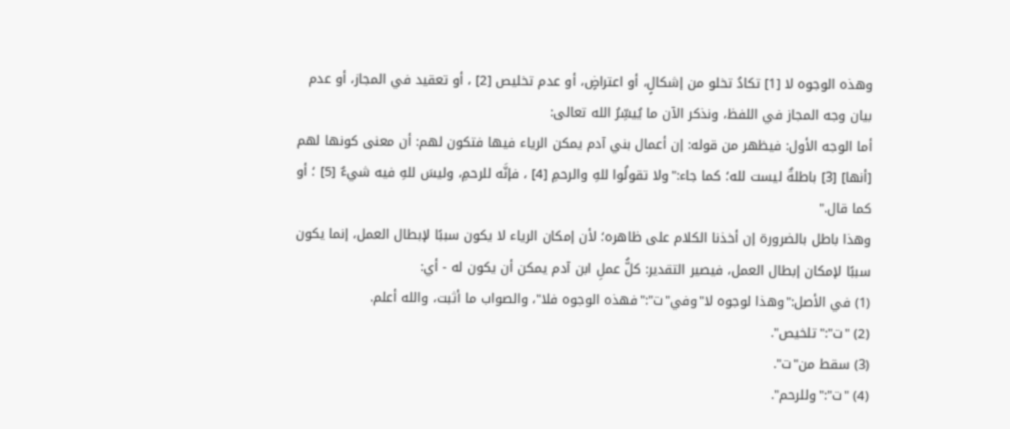وهذه الوجوه لا [1] تكادُ تخلو من إشكالٍ، أو اعتراضٍ، أو عدم تخليص [2] ، أو تعقيد في المجاز، أو عدم بيان وجه المجاز في اللفظ، ونذكر الآن ما يُيسِّرُ الله تعالى:
أما الوجه الأول: فيظهر من قوله: إن أعمال بني آدم يمكن الرياء فيها فتكون لهم: أن معنى كونها لهم [أنها] [3] باطلةٌ ليست لله؛ كما جاء:"ولا تقولُوا للهِ والرحمِ [4] ، فإنَّه للرحمِ، وليسَ للهِ فيه شيءٌ [5] ؛ أو كما قال."
وهذا باطل بالضرورة إن أخذنا الكلام على ظاهره؛ لأن إمكان الرياء لا يكون سببًا لإبطال العمل، إنما يكون سببًا لإمكان إبطال العمل، فيصير التقدير: كلُّ عملِ ابن آدم يمكن أن يكون له - أي:
(1) في الأصل:"وهذا لوجوه لا"وفي"ت":"فهذه الوجوه فلا"، والصواب ما أثبت، والله أعلم.
(2) "ت":"تلخيص".
(3) سقط من"ت".
(4) "ت":"وللرحم".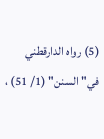(5) رواه الدارقطني في"السنن" (1/ 51) ،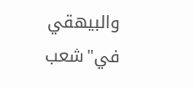والبيهقي في"شعب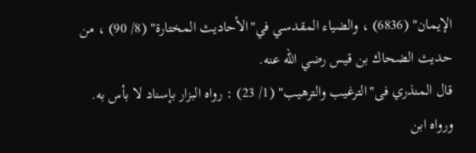الإيمان" (6836) ، والضياء المقدسي في"الأحاديث المختارة" (8/ 90) ، من حديث الضحاك بن قيس رضي الله عنه.
قال المنذري فى"الترغيب والترهيب" (1/ 23) : رواه البزار بإسناد لا بأس به.
ورواه ابن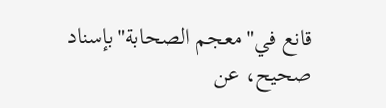قانع في"معجم الصحابة"بإسناد صحيح، عن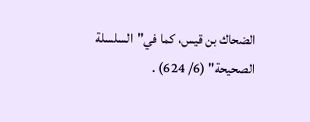الضحاك بن قيس، كما في"السلسلة الصحيحة" (6/ 624) .